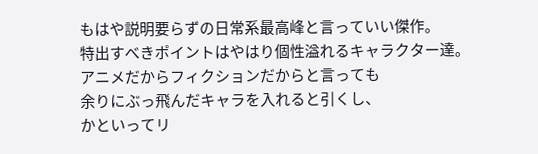もはや説明要らずの日常系最高峰と言っていい傑作。
特出すべきポイントはやはり個性溢れるキャラクター達。
アニメだからフィクションだからと言っても
余りにぶっ飛んだキャラを入れると引くし、
かといってリ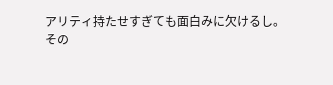アリティ持たせすぎても面白みに欠けるし。
その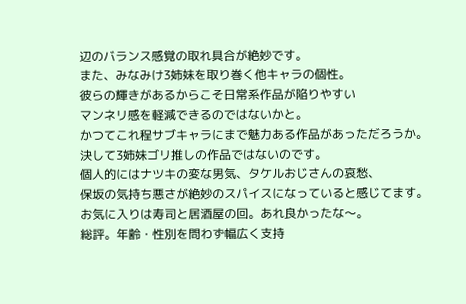辺のバランス感覚の取れ具合が絶妙です。
また、みなみけ3姉妹を取り巻く他キャラの個性。
彼らの輝きがあるからこそ日常系作品が陥りやすい
マンネリ感を軽減できるのではないかと。
かつてこれ程サブキャラにまで魅力ある作品があっただろうか。
決して3姉妹ゴリ推しの作品ではないのです。
個人的にはナツキの変な男気、タケルおじさんの哀愁、
保坂の気持ち悪さが絶妙のスパイスになっていると感じてます。
お気に入りは寿司と居酒屋の回。あれ良かったな〜。
総評。年齢・性別を問わず幅広く支持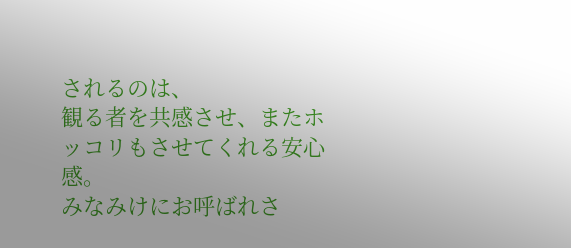されるのは、
観る者を共感させ、またホッコリもさせてくれる安心感。
みなみけにお呼ばれさ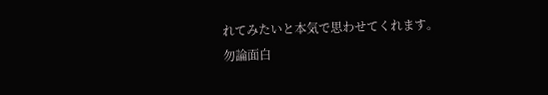れてみたいと本気で思わせてくれます。
勿論面白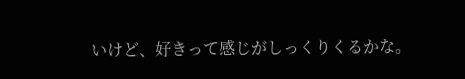いけど、好きって感じがしっくりくるかな。